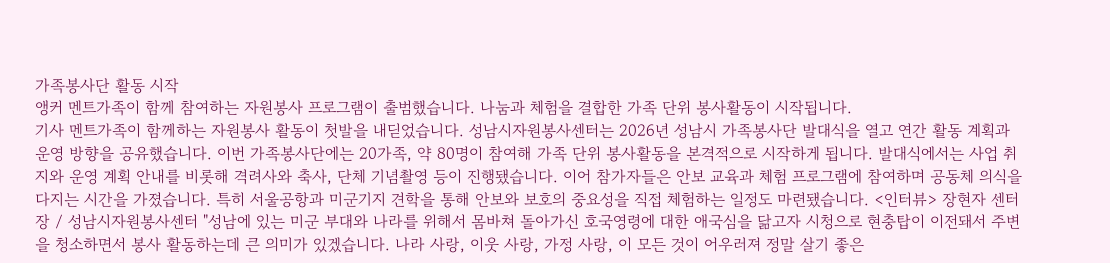가족봉사단 활동 시작
앵커 멘트가족이 함께 참여하는 자원봉사 프로그램이 출범했습니다. 나눔과 체험을 결합한 가족 단위 봉사활동이 시작됩니다.
기사 멘트가족이 함께하는 자원봉사 활동이 첫발을 내딛었습니다. 성남시자원봉사센터는 2026년 성남시 가족봉사단 발대식을 열고 연간 활동 계획과 운영 방향을 공유했습니다. 이번 가족봉사단에는 20가족, 약 80명이 참여해 가족 단위 봉사활동을 본격적으로 시작하게 됩니다. 발대식에서는 사업 취지와 운영 계획 안내를 비롯해 격려사와 축사, 단체 기념촬영 등이 진행됐습니다. 이어 참가자들은 안보 교육과 체험 프로그램에 참여하며 공동체 의식을 다지는 시간을 가졌습니다. 특히 서울공항과 미군기지 견학을 통해 안보와 보호의 중요성을 직접 체험하는 일정도 마련됐습니다. <인터뷰> 장현자 센터장 / 성남시자원봉사센터 "성남에 있는 미군 부대와 나라를 위해서 몸바쳐 돌아가신 호국영령에 대한 애국심을 닮고자 시청으로 현충탑이 이전돼서 주변을 청소하면서 봉사 활동하는데 큰 의미가 있겠습니다. 나라 사랑, 이웃 사랑, 가정 사랑, 이 모든 것이 어우러져 정말 살기 좋은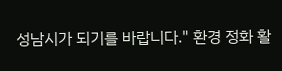성남시가 되기를 바랍니다." 환경 정화 활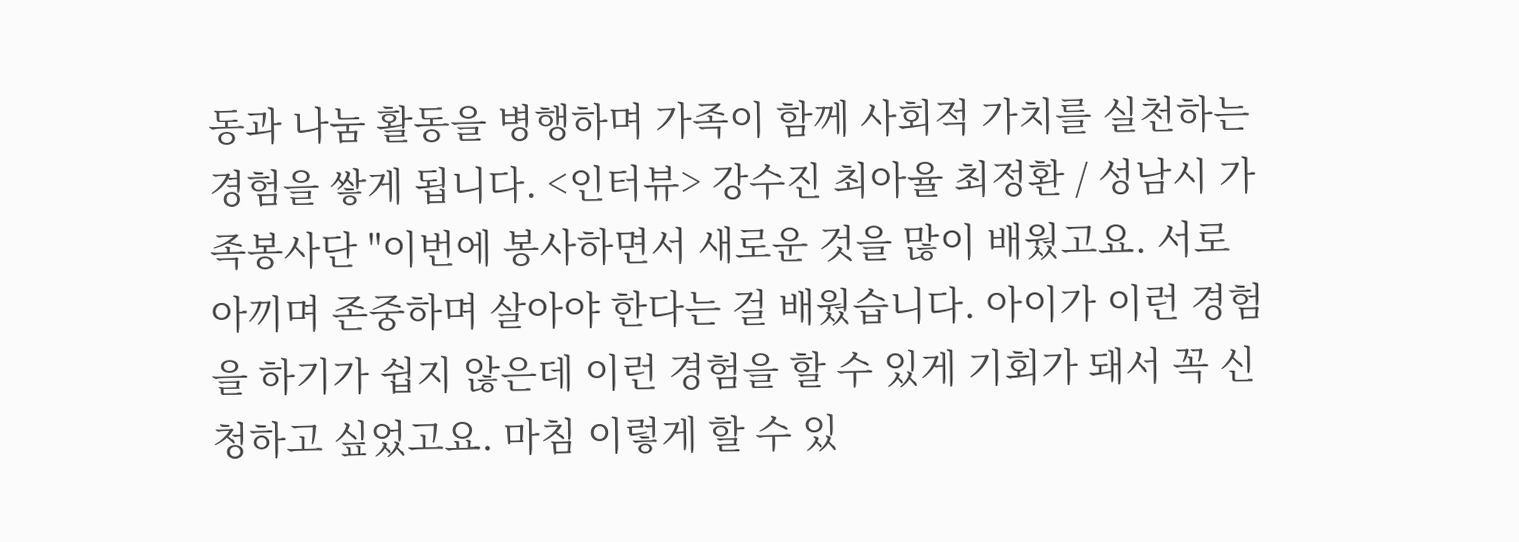동과 나눔 활동을 병행하며 가족이 함께 사회적 가치를 실천하는 경험을 쌓게 됩니다. <인터뷰> 강수진 최아율 최정환 / 성남시 가족봉사단 "이번에 봉사하면서 새로운 것을 많이 배웠고요. 서로 아끼며 존중하며 살아야 한다는 걸 배웠습니다. 아이가 이런 경험을 하기가 쉽지 않은데 이런 경험을 할 수 있게 기회가 돼서 꼭 신청하고 싶었고요. 마침 이렇게 할 수 있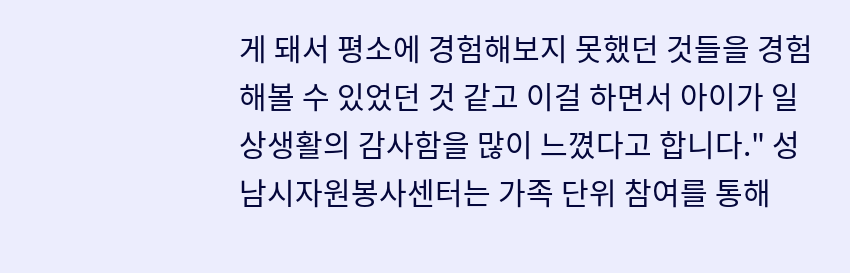게 돼서 평소에 경험해보지 못했던 것들을 경험해볼 수 있었던 것 같고 이걸 하면서 아이가 일상생활의 감사함을 많이 느꼈다고 합니다." 성남시자원봉사센터는 가족 단위 참여를 통해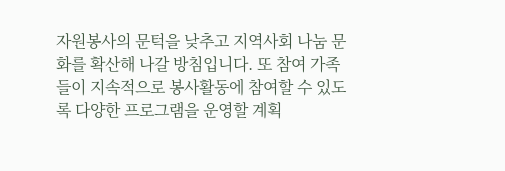자원봉사의 문턱을 낮추고 지역사회 나눔 문화를 확산해 나갈 방침입니다. 또 참여 가족들이 지속적으로 봉사활동에 참여할 수 있도록 다양한 프로그램을 운영할 계획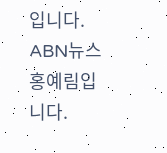입니다. ABN뉴스 홍예림입니다.